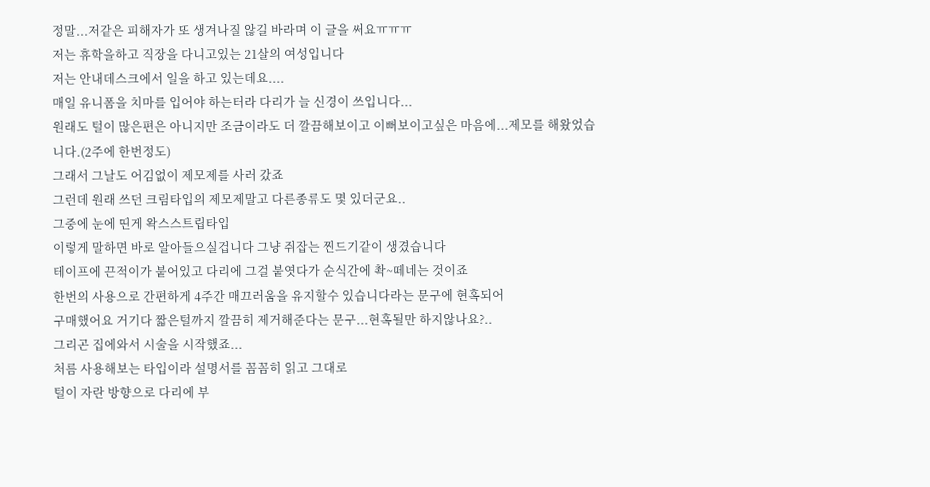정말...저같은 피해자가 또 생겨나질 않길 바라며 이 글을 써요ㅠㅠㅠ
저는 휴학을하고 직장을 다니고있는 21살의 여성입니다
저는 안내데스크에서 일을 하고 있는데요....
매일 유니폼을 치마를 입어야 하는터라 다리가 늘 신경이 쓰입니다...
원래도 털이 많은편은 아니지만 조금이라도 더 깔끔해보이고 이뻐보이고싶은 마음에...제모를 해왔었습니다.(2주에 한번정도)
그래서 그날도 어김없이 제모제를 사러 갔죠
그런데 원래 쓰던 크림타입의 제모제말고 다른종류도 몇 있더군요..
그중에 눈에 띤게 왁스스트립타입
이렇게 말하면 바로 알아들으실겁니다 그냥 쥐잡는 찐드기같이 생겼습니다
테이프에 끈적이가 붙어있고 다리에 그걸 붙엿다가 순식간에 촥~떼네는 것이죠
한번의 사용으로 간편하게 4주간 매끄러움을 유지할수 있습니다라는 문구에 현혹되어
구매했어요 거기다 짧은털까지 깔끔히 제거해준다는 문구...현혹될만 하지않나요?..
그리곤 집에와서 시술을 시작했죠...
처름 사용해보는 타입이라 설명서를 꼼꼼히 읽고 그대로
털이 자란 방향으로 다리에 부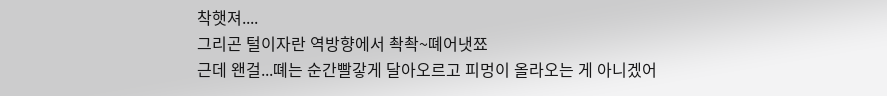착햇져....
그리곤 털이자란 역방향에서 촥촥~뗴어냇쬬
근데 왠걸...뗴는 순간빨갛게 달아오르고 피멍이 올라오는 게 아니겠어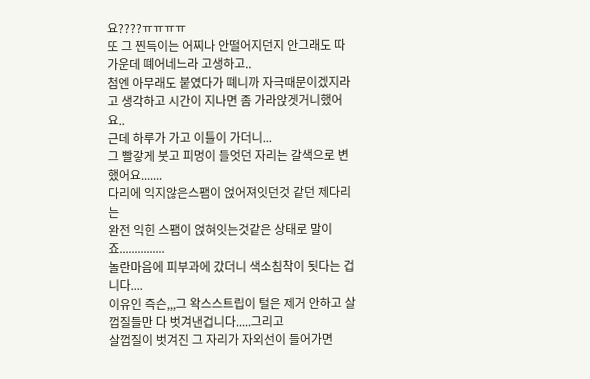요????ㅠㅠㅠㅠ
또 그 찐득이는 어찌나 안떨어지던지 안그래도 따가운데 뗴어네느라 고생하고..
첨엔 아무래도 붙였다가 뗴니까 자극때문이겠지라고 생각하고 시간이 지나면 좀 가라앉겟거니했어요..
근데 하루가 가고 이틀이 가더니...
그 빨갛게 붓고 피멍이 들엇던 자리는 갈색으로 변했어요.......
다리에 익지않은스팸이 얹어져잇던것 같던 제다리는
완전 익힌 스팸이 얹혀잇는것같은 상태로 말이죠...............
놀란마음에 피부과에 갔더니 색소침착이 됫다는 겁니다....
이유인 즉슨,,,그 왁스스트립이 털은 제거 안하고 살껍질들만 다 벗겨낸겁니다.....그리고
살껍질이 벗겨진 그 자리가 자외선이 들어가면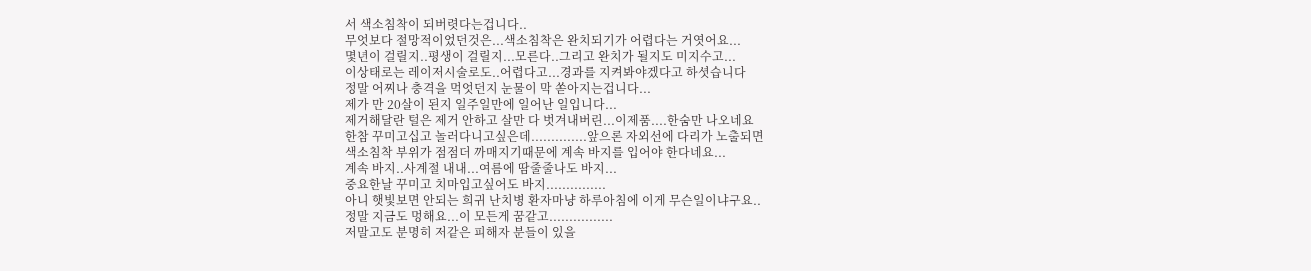서 색소침착이 되버렷다는겁니다..
무엇보다 절망적이었던것은...색소침착은 완치되기가 어렵다는 거엿어요...
몇년이 걸릴지..평생이 걸릴지...모른다..그리고 완치가 될지도 미지수고...
이상태로는 레이저시술로도..어렵다고...경과를 지켜봐야겠다고 하셧습니다
정말 어찌나 충격을 먹엇던지 눈물이 막 쏟아지는겁니다...
제가 만 20살이 된지 일주일만에 일어난 일입니다...
제거해달란 털은 제거 안하고 살만 다 벗겨내버린...이제품....한숨만 나오네요
한참 꾸미고십고 놀러다니고싶은데..............앞으론 자외선에 다리가 노출되면
색소침착 부위가 점점더 까매지기때문에 계속 바지를 입어야 한다네요...
계속 바지..사계절 내내...여름에 땀줄줄나도 바지...
중요한날 꾸미고 치마입고싶어도 바지...............
아니 햇빛보면 안되는 희귀 난치병 환자마냥 하루아침에 이게 무슨일이냐구요..
정말 지금도 멍해요...이 모든게 꿈같고................
저말고도 분명히 저같은 피해자 분들이 있을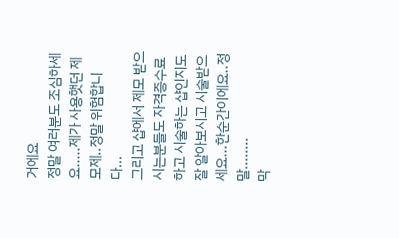거에요
정말 여러분도 조심하세요.....제가 사용햇던 제모제..정말 위험합니다...
그리고 샵에서 제모 받으시는분들도 자격증수료하고 시술하는 샵인지도
잘 알아보시고 시술받으세요...한순간이에요..정말........
막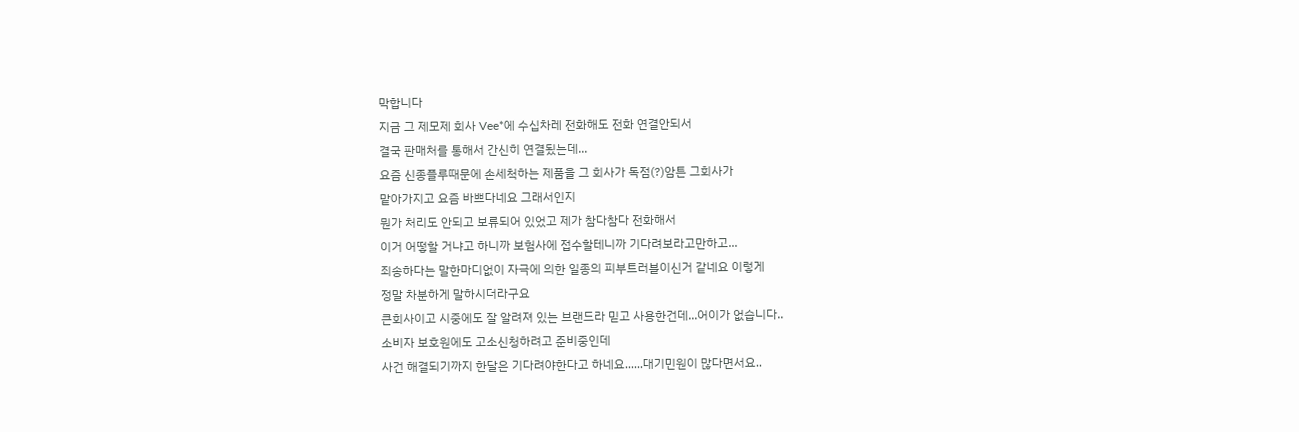막합니다
지금 그 제모제 회사 Vee*에 수십차레 전화해도 전화 연결안되서
결국 판매처를 통해서 간신히 연결됬는데...
요즘 신종플루때문에 손세척하는 제품을 그 회사가 독점(?)암튼 그회사가
맡아가지고 요즘 바쁘다네요 그래서인지
뭔가 처리도 안되고 보류되어 있었고 제가 참다참다 전화해서
이거 어떻할 거냐고 하니까 보험사에 접수할테니까 기다려보라고만하고...
죄송하다는 말한마디없이 자극에 의한 일종의 피부트러블이신거 같네요 이렇게
정말 차분하게 말하시더라구요
큰회사이고 시중에도 잘 알려져 있는 브랜드라 믿고 사용한건데...어이가 없습니다..
소비자 보호원에도 고소신청하려고 준비중인데
사건 해결되기까지 한달은 기다려야한다고 하네요......대기민원이 많다면서요..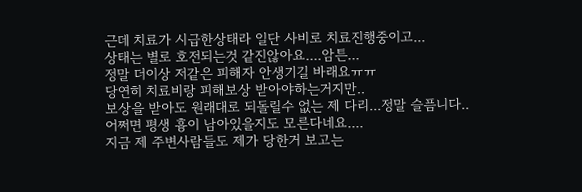근데 치료가 시급한상태라 일단 사비로 치료진행중이고...
상태는 별로 호전되는것 같진않아요....암튼...
정말 더이상 저같은 피해자 안생기길 바래요ㅠㅠ
당연히 치료비랑 피해보상 받아야하는거지만..
보상을 받아도 원래대로 되돌릴수 없는 제 다리...정말 슬픔니다..
어쩌면 평생 흉이 남아있을지도 모른다네요....
지금 제 주변사람들도 제가 당한거 보고는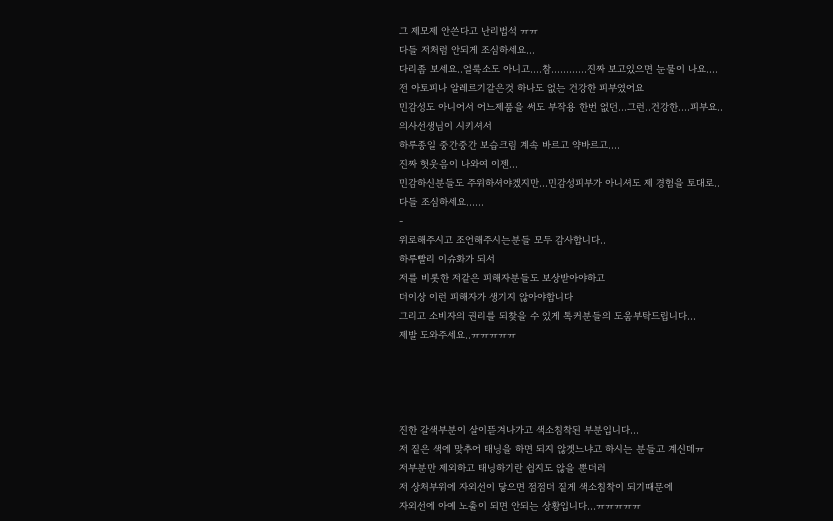그 제모제 안쓴다고 난리법석 ㅠㅠ
다들 저처럼 안되게 조심하세요...
다리좀 보세요..얼룩소도 아니고....참............진짜 보고있으면 눈물이 나요....
전 아토피나 알레르기같은것 하나도 없는 건강한 피부였어요
민감성도 아니어서 어느제품을 써도 부작용 한번 없던...그런..건강한....피부요..
의사선생님이 시키셔서
하루종일 중간중간 보습크림 계속 바르고 약바르고....
진짜 헛웃음이 나와여 이젠...
민감하신분들도 주위하셔야겠지만...민감성피부가 아니셔도 제 경험을 토대로..
다들 조심하세요......
-
위로해주시고 조언해주시는분들 모두 감사합니다..
하루빨리 이슈화가 되서
저를 비롯한 저같은 피해자분들도 보상받아야하고
더이상 이런 피해자가 생기지 않아야합니다
그리고 소비자의 권리를 되찾을 수 있게 톡커분들의 도움부탁드립니다...
제발 도와주세요..ㅠㅠㅠㅠㅠ




진한 갈색부분이 살이뜯겨나가고 색소침착된 부분입니다...
저 짙은 색에 맞추어 태닝을 하면 되지 않겟느냐고 하시는 분들고 계신데ㅠ
저부분만 제외하고 태닝하기란 쉽지도 않을 뿐더러
저 상처부위에 자외선이 닿으면 점점더 짙게 색소침착이 되기때문에
자외선에 아예 노출이 되면 안되는 상황입니다...ㅠㅠㅠㅠㅠ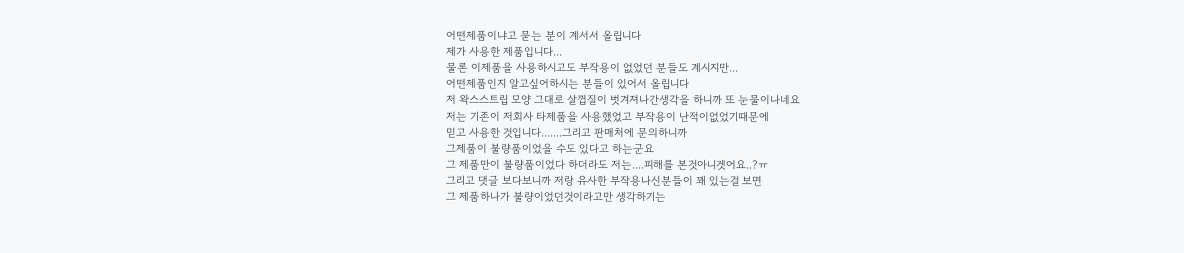어떤제품이냐고 묻는 분이 계서서 올립니다
제가 사용한 제품입니다...
물론 이제품을 사용하시고도 부작용이 없었던 분들도 계시지만...
어떤제품인지 알고싶어하시는 분들이 있어서 올립니다
저 왁스스트립 모양 그대로 살껍질이 벗겨져나간생각을 하니까 또 눈물이나네요
저는 기존이 저회사 타제품을 사용했었고 부작용이 난적이없었기때문에
믿고 사용한 것입니다.......그리고 판매처에 문의하니까
그제품이 불량품이었을 수도 있다고 하는군요
그 제품만이 불량품이었다 하더라도 저는....피해를 본것아니겟어요..?ㅠ
그리고 댓글 보다보니까 저랑 유사한 부작용나신분들이 꽤 있는걸 보면
그 제품하나가 불량이었던것이라고만 생각하기는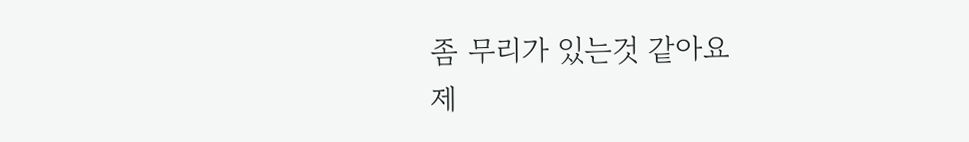좀 무리가 있는것 같아요
제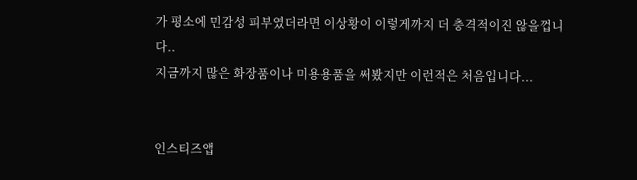가 평소에 민감성 피부였더라면 이상황이 이렇게까지 더 충격적이진 않을껍니다..
지금까지 많은 화장품이나 미용용품을 써봤지만 이런적은 처음입니다...


인스티즈앱